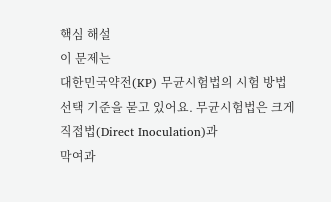핵심 해설
이 문제는
대한민국약전(KP) 무균시험법의 시험 방법 선택 기준을 묻고 있어요. 무균시험법은 크게
직접법(Direct Inoculation)과
막여과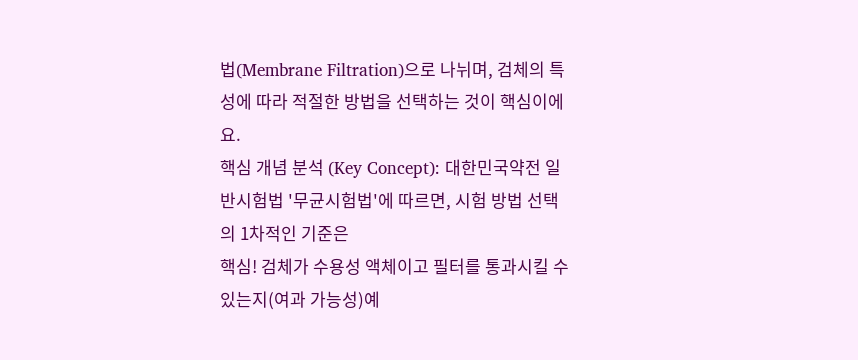법(Membrane Filtration)으로 나뉘며, 검체의 특성에 따라 적절한 방법을 선택하는 것이 핵심이에요.
핵심 개념 분석 (Key Concept): 대한민국약전 일반시험법 '무균시험법'에 따르면, 시험 방법 선택의 1차적인 기준은
핵심! 검체가 수용성 액체이고 필터를 통과시킬 수 있는지(여과 가능성)예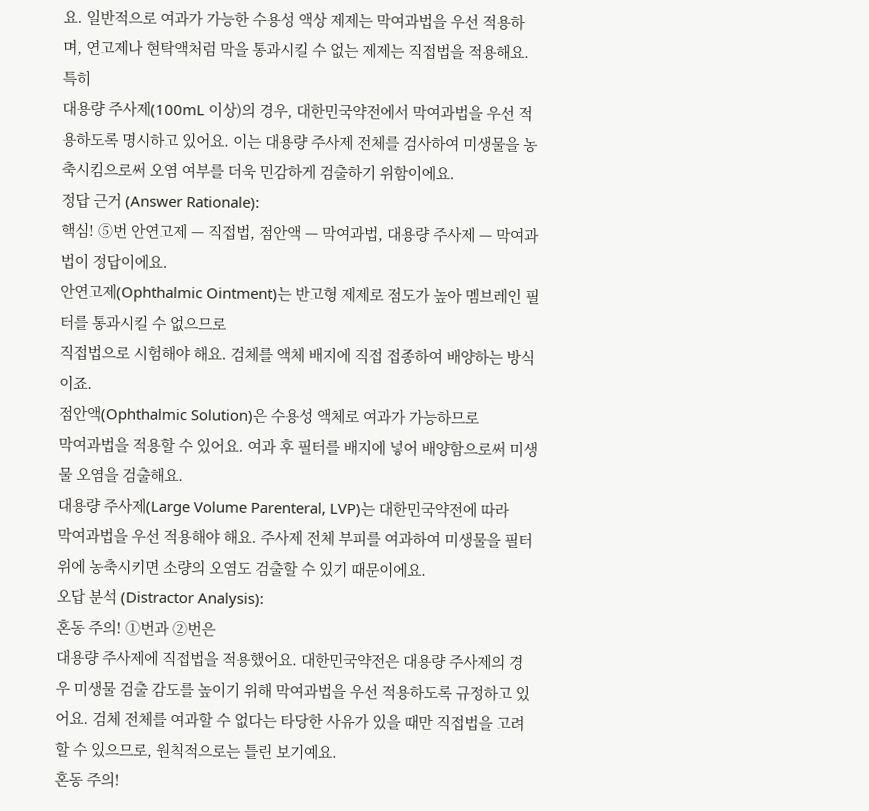요. 일반적으로 여과가 가능한 수용성 액상 제제는 막여과법을 우선 적용하며, 연고제나 현탁액처럼 막을 통과시킬 수 없는 제제는 직접법을 적용해요. 특히
대용량 주사제(100mL 이상)의 경우, 대한민국약전에서 막여과법을 우선 적용하도록 명시하고 있어요. 이는 대용량 주사제 전체를 검사하여 미생물을 농축시킴으로써 오염 여부를 더욱 민감하게 검출하기 위함이에요.
정답 근거 (Answer Rationale):
핵심! ⑤번 안연고제 — 직접법, 점안액 — 막여과법, 대용량 주사제 — 막여과법이 정답이에요.
안연고제(Ophthalmic Ointment)는 반고형 제제로 점도가 높아 멤브레인 필터를 통과시킬 수 없으므로
직접법으로 시험해야 해요. 검체를 액체 배지에 직접 접종하여 배양하는 방식이죠.
점안액(Ophthalmic Solution)은 수용성 액체로 여과가 가능하므로
막여과법을 적용할 수 있어요. 여과 후 필터를 배지에 넣어 배양함으로써 미생물 오염을 검출해요.
대용량 주사제(Large Volume Parenteral, LVP)는 대한민국약전에 따라
막여과법을 우선 적용해야 해요. 주사제 전체 부피를 여과하여 미생물을 필터 위에 농축시키면 소량의 오염도 검출할 수 있기 때문이에요.
오답 분석 (Distractor Analysis):
혼동 주의! ①번과 ②번은
대용량 주사제에 직접법을 적용했어요. 대한민국약전은 대용량 주사제의 경우 미생물 검출 감도를 높이기 위해 막여과법을 우선 적용하도록 규정하고 있어요. 검체 전체를 여과할 수 없다는 타당한 사유가 있을 때만 직접법을 고려할 수 있으므로, 원칙적으로는 틀린 보기예요.
혼동 주의!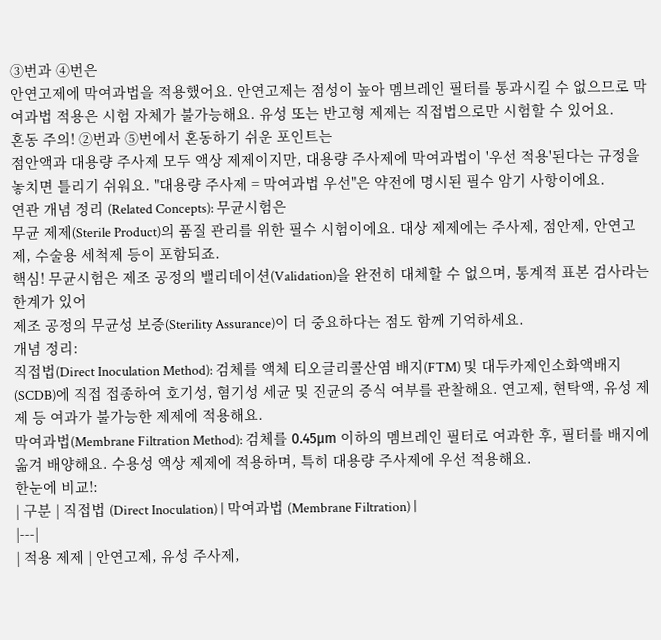③번과 ④번은
안연고제에 막여과법을 적용했어요. 안연고제는 점성이 높아 멤브레인 필터를 통과시킬 수 없으므로 막여과법 적용은 시험 자체가 불가능해요. 유성 또는 반고형 제제는 직접법으로만 시험할 수 있어요.
혼동 주의! ②번과 ⑤번에서 혼동하기 쉬운 포인트는
점안액과 대용량 주사제 모두 액상 제제이지만, 대용량 주사제에 막여과법이 '우선 적용'된다는 규정을 놓치면 틀리기 쉬워요. "대용량 주사제 = 막여과법 우선"은 약전에 명시된 필수 암기 사항이에요.
연관 개념 정리 (Related Concepts): 무균시험은
무균 제제(Sterile Product)의 품질 관리를 위한 필수 시험이에요. 대상 제제에는 주사제, 점안제, 안연고제, 수술용 세척제 등이 포함되죠.
핵심! 무균시험은 제조 공정의 밸리데이션(Validation)을 완전히 대체할 수 없으며, 통계적 표본 검사라는 한계가 있어
제조 공정의 무균성 보증(Sterility Assurance)이 더 중요하다는 점도 함께 기억하세요.
개념 정리:
직접법(Direct Inoculation Method): 검체를 액체 티오글리콜산염 배지(FTM) 및 대두카제인소화액배지(SCDB)에 직접 접종하여 호기성, 혐기성 세균 및 진균의 증식 여부를 관찰해요. 연고제, 현탁액, 유성 제제 등 여과가 불가능한 제제에 적용해요.
막여과법(Membrane Filtration Method): 검체를 0.45μm 이하의 멤브레인 필터로 여과한 후, 필터를 배지에 옮겨 배양해요. 수용성 액상 제제에 적용하며, 특히 대용량 주사제에 우선 적용해요.
한눈에 비교!:
| 구분 | 직접법 (Direct Inoculation) | 막여과법 (Membrane Filtration) |
|---|
| 적용 제제 | 안연고제, 유성 주사제,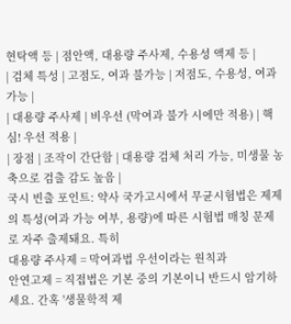현탁액 등 | 점안액, 대용량 주사제, 수용성 액제 등 |
| 검체 특성 | 고점도, 여과 불가능 | 저점도, 수용성, 여과 가능 |
| 대용량 주사제 | 비우선 (막여과 불가 시에만 적용) | 핵심! 우선 적용 |
| 장점 | 조작이 간단함 | 대용량 검체 처리 가능, 미생물 농축으로 검출 감도 높음 |
국시 빈출 포인트: 약사 국가고시에서 무균시험법은 제제의 특성(여과 가능 여부, 용량)에 따른 시험법 매칭 문제로 자주 출제돼요. 특히
대용량 주사제 = 막여과법 우선이라는 원칙과
안연고제 = 직접법은 기본 중의 기본이니 반드시 암기하세요. 간혹 '생물학적 제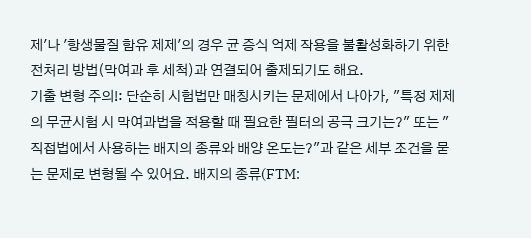제'나 '항생물질 함유 제제'의 경우 균 증식 억제 작용을 불활성화하기 위한 전처리 방법(막여과 후 세척)과 연결되어 출제되기도 해요.
기출 변형 주의!: 단순히 시험법만 매칭시키는 문제에서 나아가, "특정 제제의 무균시험 시 막여과법을 적용할 때 필요한 필터의 공극 크기는?" 또는 "직접법에서 사용하는 배지의 종류와 배양 온도는?"과 같은 세부 조건을 묻는 문제로 변형될 수 있어요. 배지의 종류(FTM: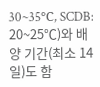30~35℃, SCDB: 20~25℃)와 배양 기간(최소 14일)도 함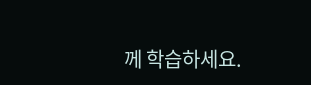께 학습하세요.